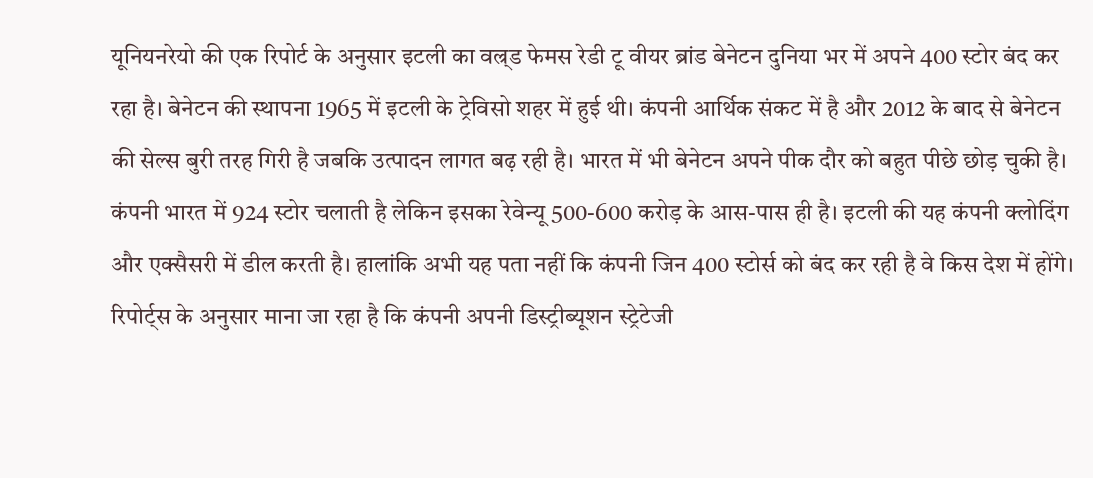यूनियनरेयो की एक रिपोर्ट के अनुसार इटली का वल्र्ड फेमस रेडी टू वीयर ब्रांड बेनेटन दुनिया भर में अपने 400 स्टोर बंद कर रहा है। बेनेटन की स्थापना 1965 में इटली के ट्रेविसो शहर में हुई थी। कंपनी आर्थिक संकट में है और 2012 के बाद से बेनेटन की सेल्स बुरी तरह गिरी है जबकि उत्पादन लागत बढ़ रही है। भारत में भी बेनेटन अपने पीक दौर को बहुत पीछे छोड़ चुकी है। कंपनी भारत में 924 स्टोर चलाती है लेकिन इसका रेवेन्यू 500-600 करोड़ के आस-पास ही है। इटली की यह कंपनी क्लोदिंग और एक्सैसरी में डील करती है। हालांकि अभी यह पता नहीं कि कंपनी जिन 400 स्टोर्स को बंद कर रही है वे किस देश में होंगे। रिपोर्ट्स के अनुसार माना जा रहा है कि कंपनी अपनी डिस्ट्रीब्यूशन स्ट्रेटेजी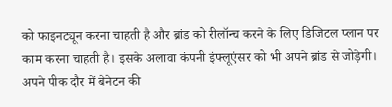को फाइनट्यून करना चाहती है और ब्रांड को रीलॉन्च करने के लिए डिजिटल प्लान पर काम करना चाहती है। इसके अलावा कंपनी इंफ्लूएंसर को भी अपने ब्रांड से जोड़ेगी। अपने पीक दौर में बेनेटन की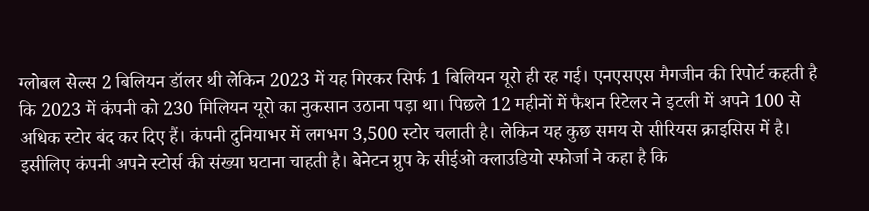ग्लोबल सेल्स 2 बिलियन डॉलर थी लेकिन 2023 में यह गिरकर सिर्फ 1 बिलियन यूरो ही रह गई। एनएसएस मैगजीन की रिपोर्ट कहती है कि 2023 में कंपनी को 230 मिलियन यूरो का नुकसान उठाना पड़ा था। पिछले 12 महीनों में फैशन रिटेलर ने इटली में अपने 100 से अधिक स्टोर बंद कर दिए हैं। कंपनी दुनियाभर में लगभग 3,500 स्टोर चलाती है। लेकिन यह कुछ समय से सीरियस क्राइसिस में है। इसीलिए कंपनी अपने स्टोर्स की संख्या घटाना चाहती है। बेनेटन ग्रुप के सीईओ क्लाउडियो स्फोर्जा ने कहा है कि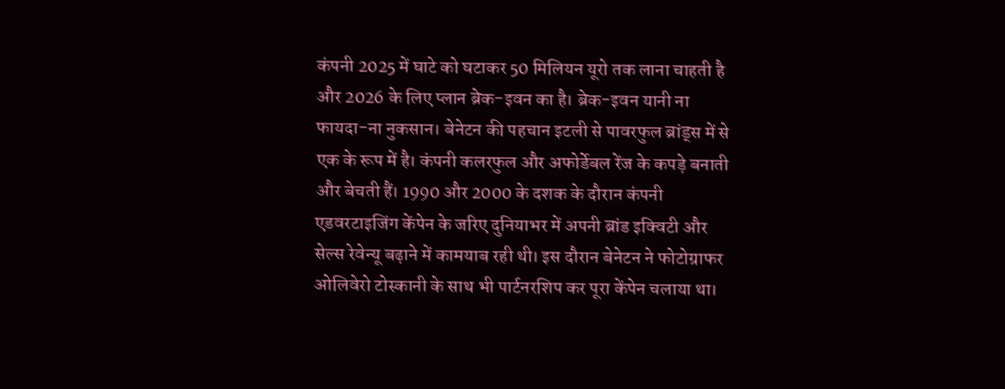कंपनी 2025 में घाटे को घटाकर 50 मिलियन यूरो तक लाना चाहती है और 2026 के लिए प्लान ब्रेक-इवन का है। ब्रेक-इवन यानी ना फायदा-ना नुकसान। बेनेटन की पहचान इटली से पावरफुल ब्रांड्स में से एक के रूप में है। कंपनी कलरफुल और अफोर्डेबल रेंज के कपड़े बनाती और बेचती हैं। 1990 और 2000 के दशक के दौरान कंपनी एडवरटाइजिंग केंपेन के जरिए दुनियाभर में अपनी ब्रांड इक्विटी और सेल्स रेवेन्यू बढ़ाने में कामयाब रही थी। इस दौरान बेनेटन ने फोटोग्राफर ओलिवेरो टोस्कानी के साथ भी पार्टनरशिप कर पूरा केंपेन चलाया था।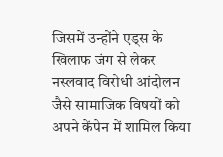जिसमें उन्होंने एड्स के खिलाफ जंग से लेकर नस्लवाद विरोधी आंदोलन जैसे सामाजिक विषयों को अपने केंपेन में शामिल किया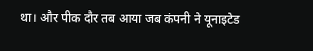था। और पीक दौर तब आया जब कंपनी ने यूनाइटेड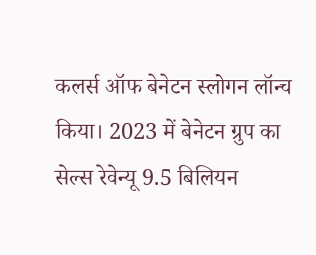कलर्स ऑफ बेनेटन स्लोगन लॉन्च किया। 2023 में बेनेटन ग्रुप का सेल्स रेवेन्यू 9.5 बिलियन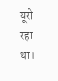यूरो रहा था।